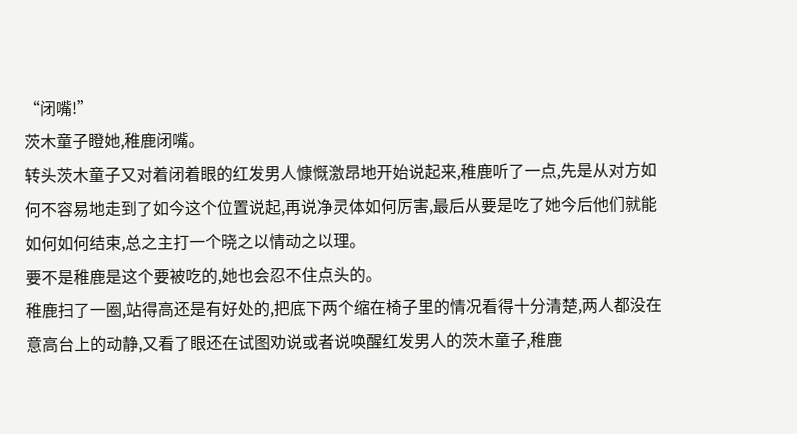“闭嘴!”
茨木童子瞪她,稚鹿闭嘴。
转头茨木童子又对着闭着眼的红发男人慷慨激昂地开始说起来,稚鹿听了一点,先是从对方如何不容易地走到了如今这个位置说起,再说净灵体如何厉害,最后从要是吃了她今后他们就能如何如何结束,总之主打一个晓之以情动之以理。
要不是稚鹿是这个要被吃的,她也会忍不住点头的。
稚鹿扫了一圈,站得高还是有好处的,把底下两个缩在椅子里的情况看得十分清楚,两人都没在意高台上的动静,又看了眼还在试图劝说或者说唤醒红发男人的茨木童子,稚鹿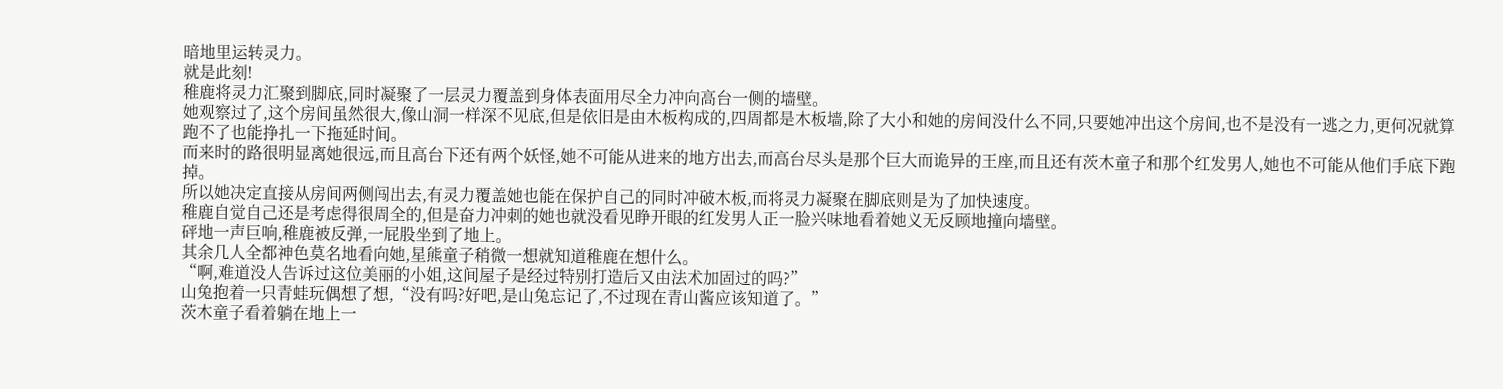暗地里运转灵力。
就是此刻!
稚鹿将灵力汇聚到脚底,同时凝聚了一层灵力覆盖到身体表面用尽全力冲向高台一侧的墙壁。
她观察过了,这个房间虽然很大,像山洞一样深不见底,但是依旧是由木板构成的,四周都是木板墙,除了大小和她的房间没什么不同,只要她冲出这个房间,也不是没有一逃之力,更何况就算跑不了也能挣扎一下拖延时间。
而来时的路很明显离她很远,而且高台下还有两个妖怪,她不可能从进来的地方出去,而高台尽头是那个巨大而诡异的王座,而且还有茨木童子和那个红发男人,她也不可能从他们手底下跑掉。
所以她决定直接从房间两侧闯出去,有灵力覆盖她也能在保护自己的同时冲破木板,而将灵力凝聚在脚底则是为了加快速度。
稚鹿自觉自己还是考虑得很周全的,但是奋力冲刺的她也就没看见睁开眼的红发男人正一脸兴味地看着她义无反顾地撞向墙壁。
砰地一声巨响,稚鹿被反弹,一屁股坐到了地上。
其余几人全都神色莫名地看向她,星熊童子稍微一想就知道稚鹿在想什么。
“啊,难道没人告诉过这位美丽的小姐,这间屋子是经过特别打造后又由法术加固过的吗?”
山兔抱着一只青蛙玩偶想了想,“没有吗?好吧,是山兔忘记了,不过现在青山酱应该知道了。”
茨木童子看着躺在地上一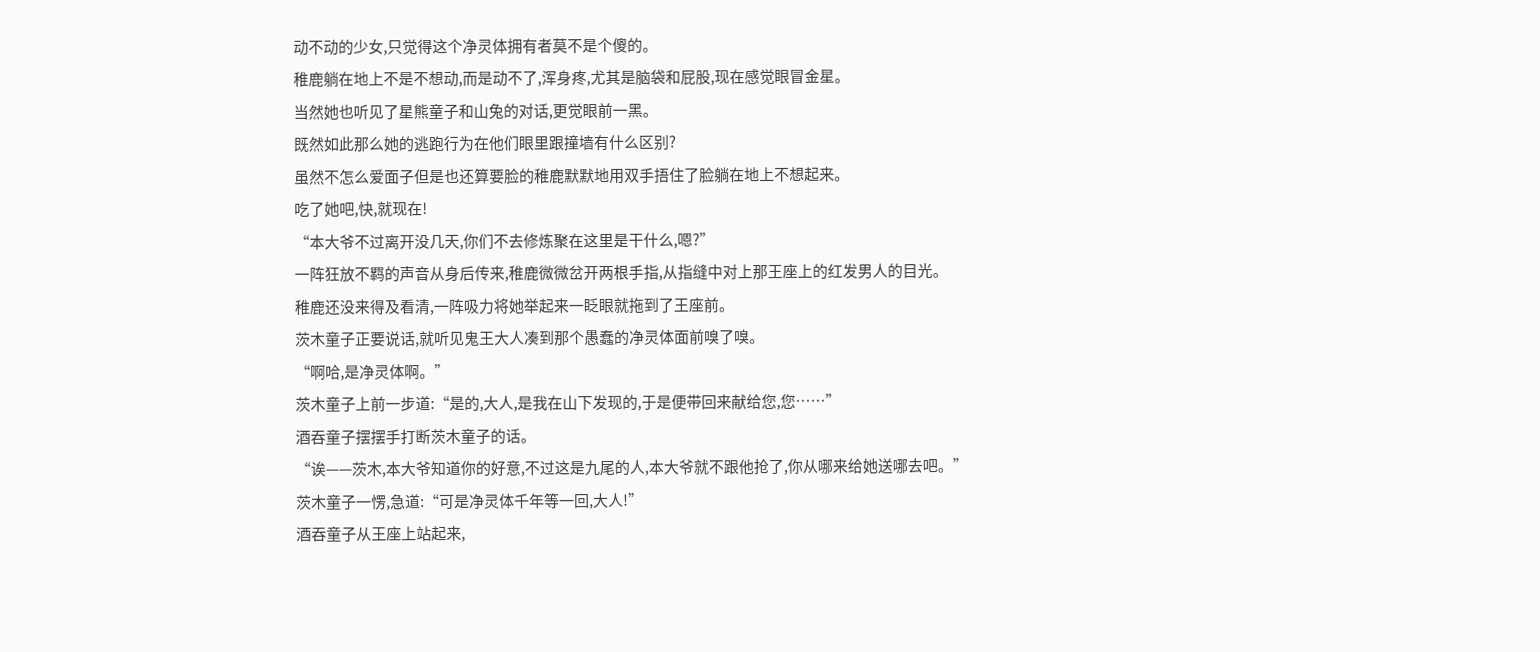动不动的少女,只觉得这个净灵体拥有者莫不是个傻的。
稚鹿躺在地上不是不想动,而是动不了,浑身疼,尤其是脑袋和屁股,现在感觉眼冒金星。
当然她也听见了星熊童子和山兔的对话,更觉眼前一黑。
既然如此那么她的逃跑行为在他们眼里跟撞墙有什么区别?
虽然不怎么爱面子但是也还算要脸的稚鹿默默地用双手捂住了脸躺在地上不想起来。
吃了她吧,快,就现在!
“本大爷不过离开没几天,你们不去修炼聚在这里是干什么,嗯?”
一阵狂放不羁的声音从身后传来,稚鹿微微岔开两根手指,从指缝中对上那王座上的红发男人的目光。
稚鹿还没来得及看清,一阵吸力将她举起来一眨眼就拖到了王座前。
茨木童子正要说话,就听见鬼王大人凑到那个愚蠢的净灵体面前嗅了嗅。
“啊哈,是净灵体啊。”
茨木童子上前一步道:“是的,大人,是我在山下发现的,于是便带回来献给您,您……”
酒吞童子摆摆手打断茨木童子的话。
“诶——茨木,本大爷知道你的好意,不过这是九尾的人,本大爷就不跟他抢了,你从哪来给她送哪去吧。”
茨木童子一愣,急道:“可是净灵体千年等一回,大人!”
酒吞童子从王座上站起来,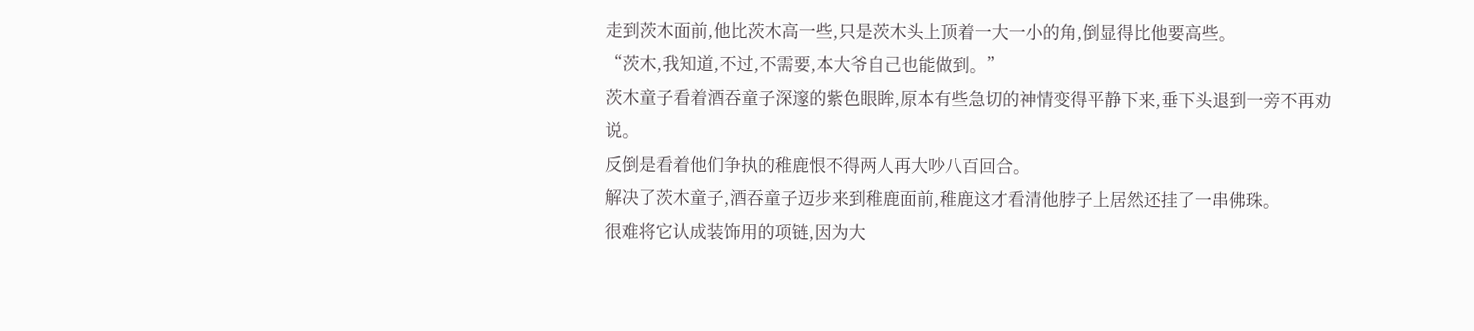走到茨木面前,他比茨木高一些,只是茨木头上顶着一大一小的角,倒显得比他要高些。
“茨木,我知道,不过,不需要,本大爷自己也能做到。”
茨木童子看着酒吞童子深邃的紫色眼眸,原本有些急切的神情变得平静下来,垂下头退到一旁不再劝说。
反倒是看着他们争执的稚鹿恨不得两人再大吵八百回合。
解决了茨木童子,酒吞童子迈步来到稚鹿面前,稚鹿这才看清他脖子上居然还挂了一串佛珠。
很难将它认成装饰用的项链,因为大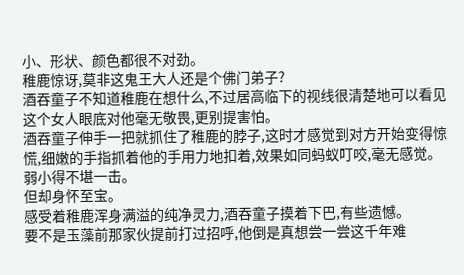小、形状、颜色都很不对劲。
稚鹿惊讶,莫非这鬼王大人还是个佛门弟子?
酒吞童子不知道稚鹿在想什么,不过居高临下的视线很清楚地可以看见这个女人眼底对他毫无敬畏,更别提害怕。
酒吞童子伸手一把就抓住了稚鹿的脖子,这时才感觉到对方开始变得惊慌,细嫩的手指抓着他的手用力地扣着,效果如同蚂蚁叮咬,毫无感觉。
弱小得不堪一击。
但却身怀至宝。
感受着稚鹿浑身满溢的纯净灵力,酒吞童子摸着下巴,有些遗憾。
要不是玉藻前那家伙提前打过招呼,他倒是真想尝一尝这千年难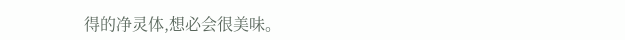得的净灵体,想必会很美味。